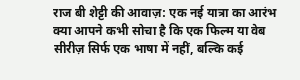राज बी शेट्टी की आवाज़: एक नई यात्रा का आरंभ
क्या आपने कभी सोचा है कि एक फिल्म या वेब सीरीज़ सिर्फ एक भाषा में नहीं, बल्कि कई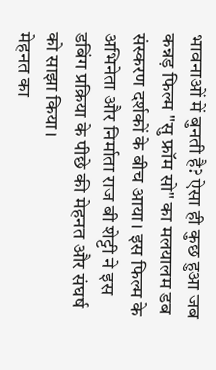भावनाओं में बुनती है? ऐसा ही कुछ हुआ जब कन्नड़ फिल्म "सु फ्रॉम सो" का मलयालम डब संस्करण दर्शकों के बीच आया। इस फिल्म के अभिनेता और निर्माता राज बी शेट्टी ने इस डबिंग प्रक्रिया के पीछे की मेहनत और संघर्ष को साझा किया।
मेहनत का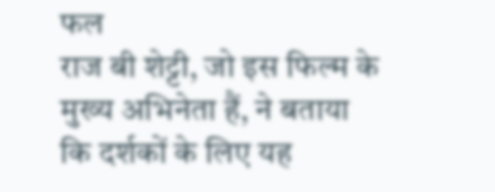फल
राज बी शेट्टी, जो इस फिल्म के मुख्य अभिनेता हैं, ने बताया कि दर्शकों के लिए यह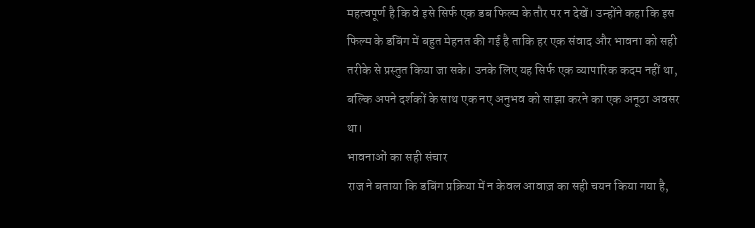महत्वपूर्ण है कि वे इसे सिर्फ एक डब फिल्म के तौर पर न देखें। उन्होंने कहा कि इस फिल्म के डबिंग में बहुत मेहनत की गई है ताकि हर एक संवाद और भावना को सही तरीके से प्रस्तुत किया जा सके। उनके लिए यह सिर्फ एक व्यापारिक कदम नहीं था, बल्कि अपने दर्शकों के साथ एक नए अनुभव को साझा करने का एक अनूठा अवसर था।
भावनाओं का सही संचार
राज ने बताया कि डबिंग प्रक्रिया में न केवल आवाज़ का सही चयन किया गया है,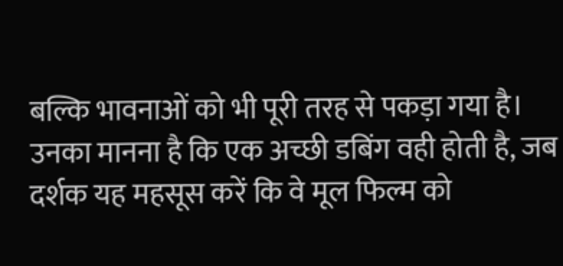बल्कि भावनाओं को भी पूरी तरह से पकड़ा गया है। उनका मानना है कि एक अच्छी डबिंग वही होती है, जब दर्शक यह महसूस करें कि वे मूल फिल्म को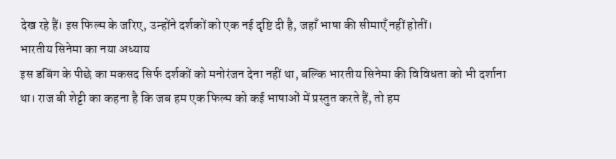देख रहे हैं। इस फिल्म के जरिए, उन्होंने दर्शकों को एक नई दृष्टि दी है, जहाँ भाषा की सीमाएँ नहीं होतीं।
भारतीय सिनेमा का नया अध्याय
इस डबिंग के पीछे का मकसद सिर्फ दर्शकों को मनोरंजन देना नहीं था, बल्कि भारतीय सिनेमा की विविधता को भी दर्शाना था। राज बी शेट्टी का कहना है कि जब हम एक फिल्म को कई भाषाओं में प्रस्तुत करते हैं, तो हम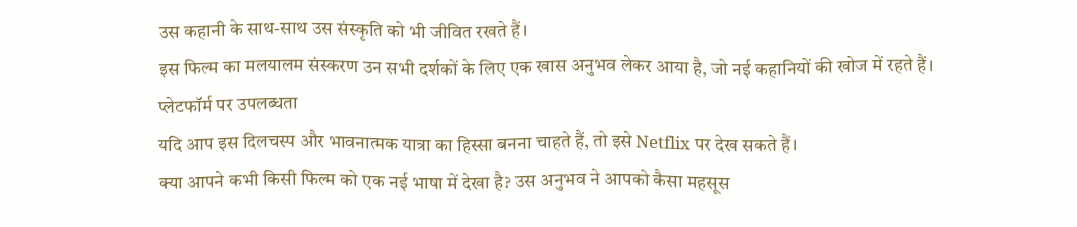उस कहानी के साथ-साथ उस संस्कृति को भी जीवित रखते हैं।
इस फिल्म का मलयालम संस्करण उन सभी दर्शकों के लिए एक खास अनुभव लेकर आया है, जो नई कहानियों की खोज में रहते हैं।
प्लेटफॉर्म पर उपलब्धता
यदि आप इस दिलचस्प और भावनात्मक यात्रा का हिस्सा बनना चाहते हैं, तो इसे Netflix पर देख सकते हैं।
क्या आपने कभी किसी फिल्म को एक नई भाषा में देखा है? उस अनुभव ने आपको कैसा महसूस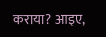कराया? आइए,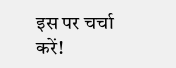इस पर चर्चा करें!